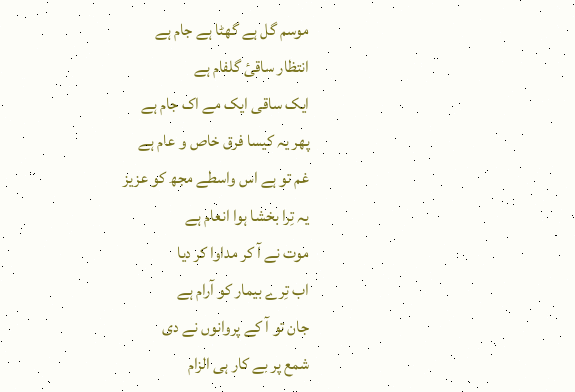موسم گل ہے گھٹا ہے جام ہے
انتظار ساقیٔ گلفام ہے
ایک ساقی ایک مے اک جام ہے
پھر یہ کیسا فرق خاص و عام ہے
غم تو ہے اس واسطے مجھ کو عزیز
یہ تِرا بخشا ہوا انعام ہے
موت نے آ کر مداوا کر دیا
اب تِرے بیمار کو آرام ہے
جان تو آ کے پروانوں نے دی
شمع پر بے کار ہی الزام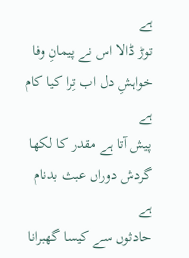ہے
توڑ ڈالا اس نے پیمانِ وفا
خواہشِ دل اب تِرا کیا کام ہے
پیش آتا ہے مقدر کا لکھا
گردش دوراں عبث بدنام ہے
حادثوں سے کیسا گھبرانا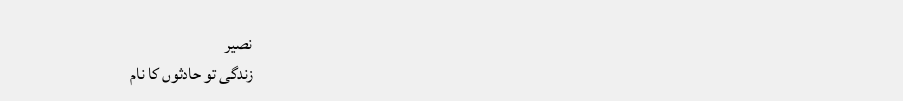نصیر
زندگی تو حادثوں کا نام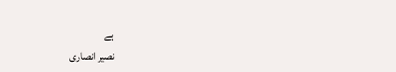ہے
نصیر انصاری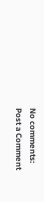No comments:
Post a Comment